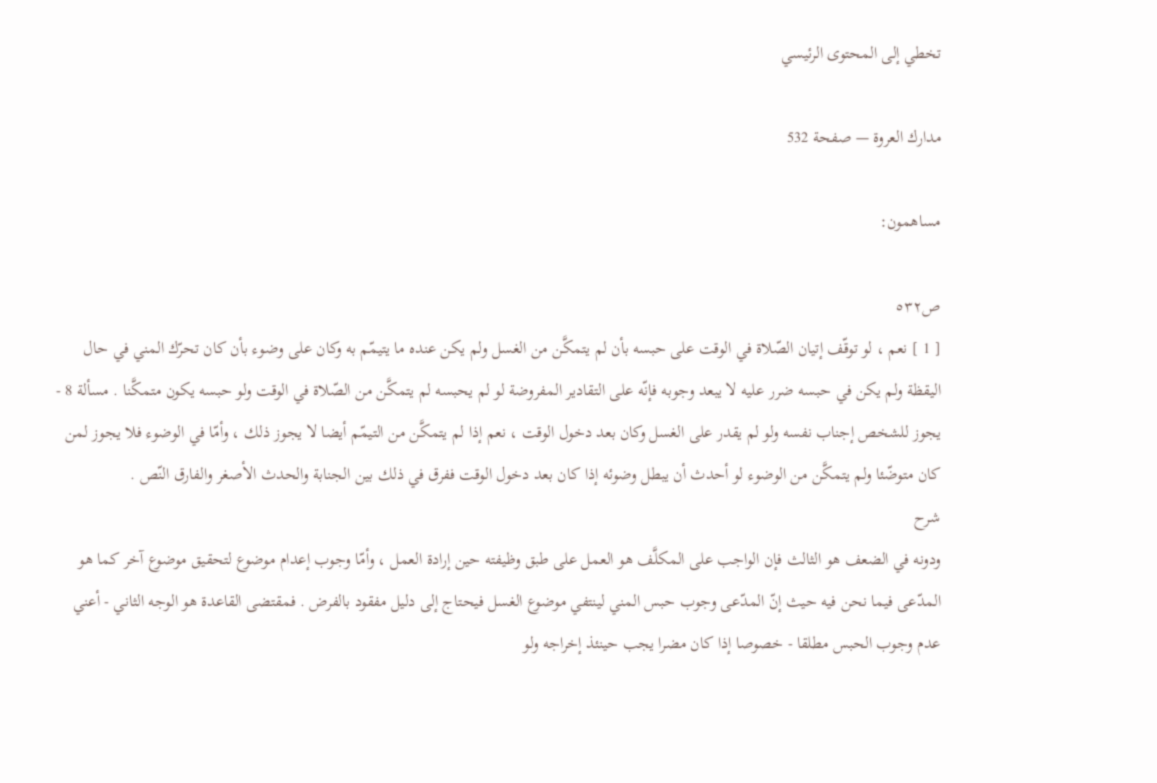تخطي إلى المحتوى الرئيسي

مدارك العروة — صفحة 532

مساهمون:

ص٥٣٢
[ 1 ] نعم ، لو توقّف إتيان الصّلاة في الوقت على حبسه بأن لم يتمكَّن من الغسل ولم يكن عنده ما يتيمّم به وكان على وضوء بأن كان تحرّك المني في حال اليقظة ولم يكن في حبسه ضرر عليه لا يبعد وجوبه فإنّه على التقادير المفروضة لو لم يحبسه لم يتمكَّن من الصّلاة في الوقت ولو حبسه يكون متمكَّنا . مسألة 8 - يجوز للشخص إجناب نفسه ولو لم يقدر على الغسل وكان بعد دخول الوقت ، نعم إذا لم يتمكَّن من التيمّم أيضا لا يجوز ذلك ، وأمّا في الوضوء فلا يجوز لمن كان متوضّئا ولم يتمكَّن من الوضوء لو أحدث أن يبطل وضوئه إذا كان بعد دخول الوقت ففرق في ذلك بين الجنابة والحدث الأصغر والفارق النّص .
شرح
ودونه في الضعف هو الثالث فإن الواجب على المكلَّف هو العمل على طبق وظيفته حين إرادة العمل ، وأمّا وجوب إعدام موضوع لتحقيق موضوع آخر كما هو المدّعى فيما نحن فيه حيث إنّ المدّعى وجوب حبس المني لينتفي موضوع الغسل فيحتاج إلى دليل مفقود بالفرض . فمقتضى القاعدة هو الوجه الثاني - أعني عدم وجوب الحبس مطلقا - خصوصا إذا كان مضرا يجب حينئذ إخراجه ولو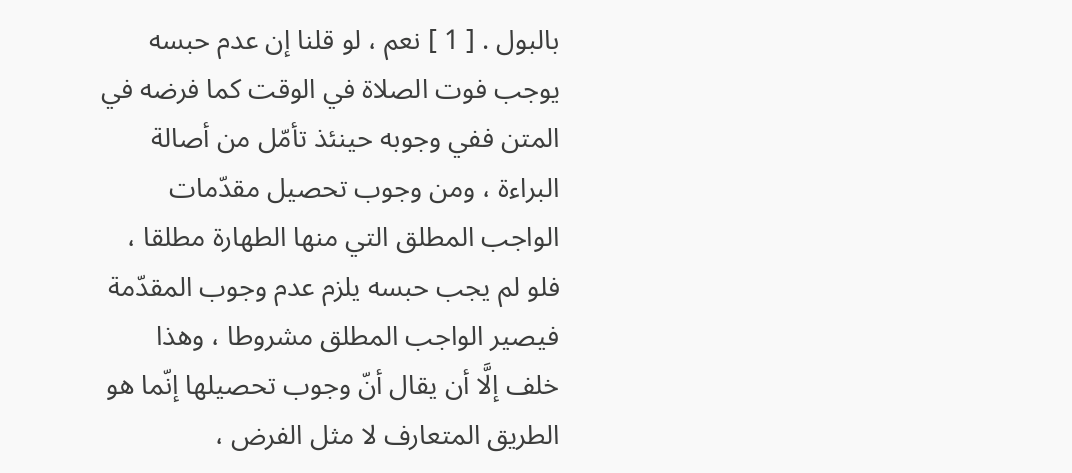بالبول . [ 1 ] نعم ، لو قلنا إن عدم حبسه يوجب فوت الصلاة في الوقت كما فرضه في المتن ففي وجوبه حينئذ تأمّل من أصالة البراءة ، ومن وجوب تحصيل مقدّمات الواجب المطلق التي منها الطهارة مطلقا ، فلو لم يجب حبسه يلزم عدم وجوب المقدّمة فيصير الواجب المطلق مشروطا ، وهذا خلف إلَّا أن يقال أنّ وجوب تحصيلها إنّما هو الطريق المتعارف لا مثل الفرض ،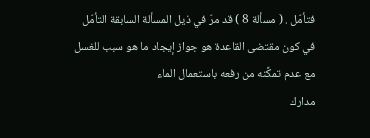فتأمّل . ( مسألة 8 ) قد مرّ في ذيل المسألة السابقة التأمّل في كون مقتضى القاعدة هو جواز إيجاد ما هو سبب للغسل مع عدم تمكَّنه من رفعه باستعمال الماء
مدارك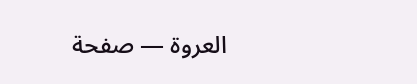العروة — صفحة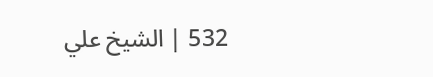532 | الشيخ علي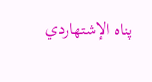پناه الإشتهاردي